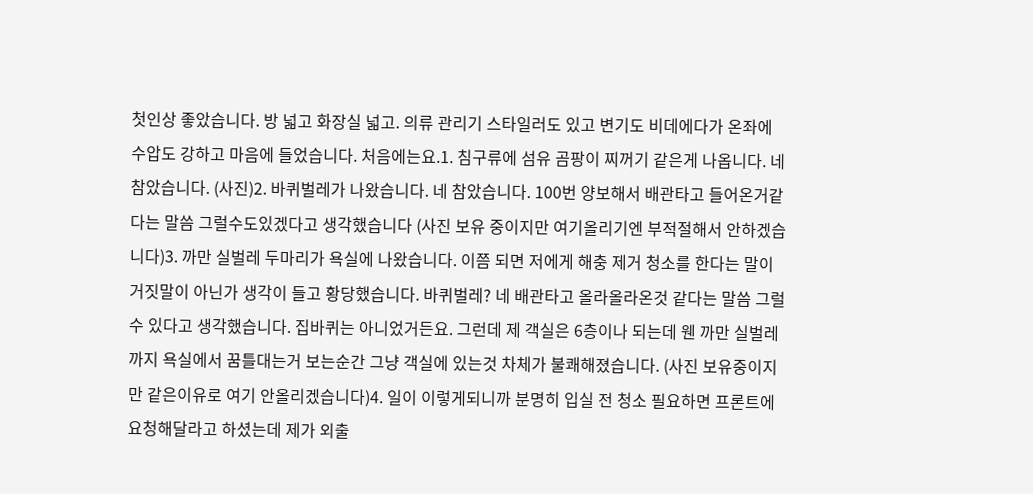첫인상 좋았습니다. 방 넓고 화장실 넓고. 의류 관리기 스타일러도 있고 변기도 비데에다가 온좌에 수압도 강하고 마음에 들었습니다. 처음에는요.1. 침구류에 섬유 곰팡이 찌꺼기 같은게 나옵니다. 네 참았습니다. (사진)2. 바퀴벌레가 나왔습니다. 네 참았습니다. 100번 양보해서 배관타고 들어온거같다는 말씀 그럴수도있겠다고 생각했습니다 (사진 보유 중이지만 여기올리기엔 부적절해서 안하겠습니다)3. 까만 실벌레 두마리가 욕실에 나왔습니다. 이쯤 되면 저에게 해충 제거 청소를 한다는 말이 거짓말이 아닌가 생각이 들고 황당했습니다. 바퀴벌레? 네 배관타고 올라올라온것 같다는 말씀 그럴수 있다고 생각했습니다. 집바퀴는 아니었거든요. 그런데 제 객실은 6층이나 되는데 웬 까만 실벌레까지 욕실에서 꿈틀대는거 보는순간 그냥 객실에 있는것 차체가 불쾌해졌습니다. (사진 보유중이지만 같은이유로 여기 안올리겠습니다)4. 일이 이렇게되니까 분명히 입실 전 청소 필요하면 프론트에 요청해달라고 하셨는데 제가 외출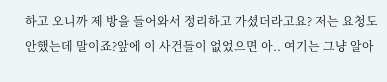하고 오니까 제 방을 들어와서 정리하고 가셨더라고요? 저는 요청도 안했는데 말이죠?앞에 이 사건들이 없었으면 아.. 여기는 그냥 알아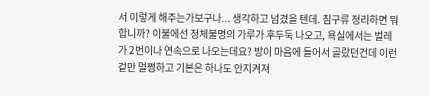서 이렇게 해주는가보구나... 생각하고 넘겼을 텐데. 침구류 정리하면 뭐합니까? 이불에선 정체불명의 가루가 후두둑 나오고, 욕실에서는 벌레가 2번이나 연속으로 나오는데요? 방이 마음에 들어서 골랐던건데 이런 겉만 멀쩡하고 기본은 하나도 안지켜져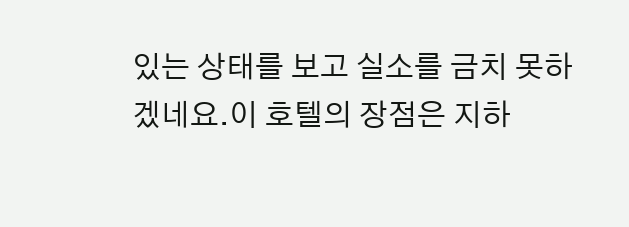있는 상태를 보고 실소를 금치 못하겠네요.이 호텔의 장점은 지하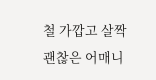철 가깝고 살짝 괜찮은 어매니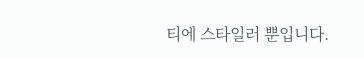티에 스타일러 뿐입니다.